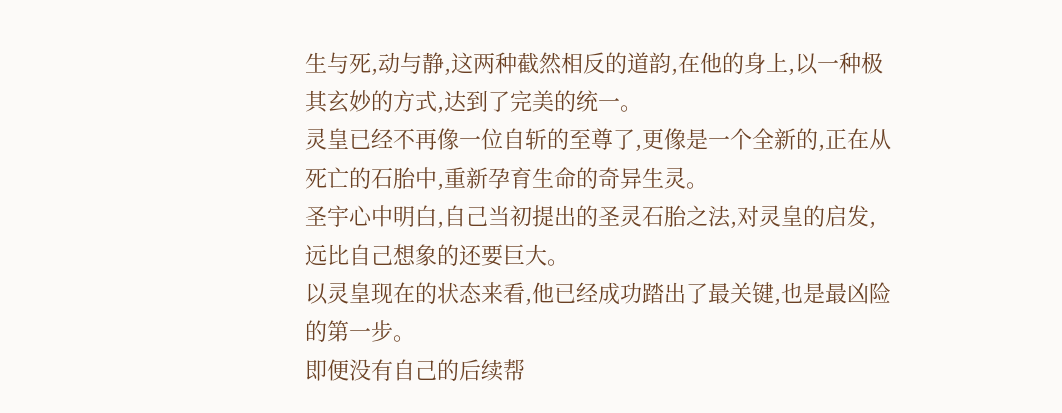生与死,动与静,这两种截然相反的道韵,在他的身上,以一种极其玄妙的方式,达到了完美的统一。
灵皇已经不再像一位自斩的至尊了,更像是一个全新的,正在从死亡的石胎中,重新孕育生命的奇异生灵。
圣宇心中明白,自己当初提出的圣灵石胎之法,对灵皇的启发,远比自己想象的还要巨大。
以灵皇现在的状态来看,他已经成功踏出了最关键,也是最凶险的第一步。
即便没有自己的后续帮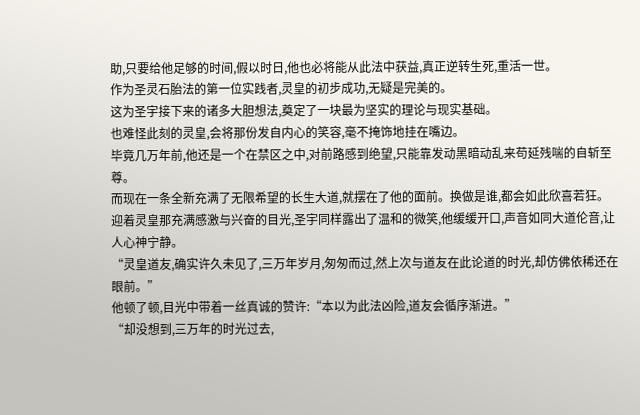助,只要给他足够的时间,假以时日,他也必将能从此法中获益,真正逆转生死,重活一世。
作为圣灵石胎法的第一位实践者,灵皇的初步成功,无疑是完美的。
这为圣宇接下来的诸多大胆想法,奠定了一块最为坚实的理论与现实基础。
也难怪此刻的灵皇,会将那份发自内心的笑容,毫不掩饰地挂在嘴边。
毕竟几万年前,他还是一个在禁区之中,对前路感到绝望,只能靠发动黑暗动乱来苟延残喘的自斩至尊。
而现在一条全新充满了无限希望的长生大道,就摆在了他的面前。换做是谁,都会如此欣喜若狂。
迎着灵皇那充满感激与兴奋的目光,圣宇同样露出了温和的微笑,他缓缓开口,声音如同大道伦音,让人心神宁静。
“灵皇道友,确实许久未见了,三万年岁月,匆匆而过,然上次与道友在此论道的时光,却仿佛依稀还在眼前。”
他顿了顿,目光中带着一丝真诚的赞许:“本以为此法凶险,道友会循序渐进。”
“却没想到,三万年的时光过去,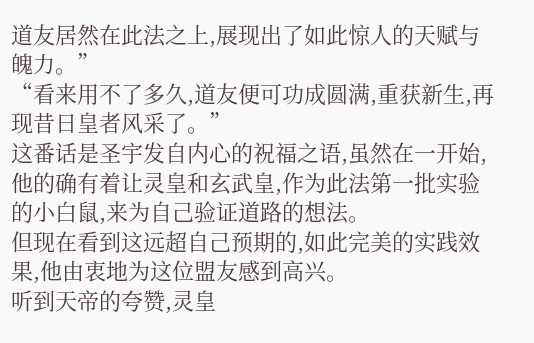道友居然在此法之上,展现出了如此惊人的天赋与魄力。”
“看来用不了多久,道友便可功成圆满,重获新生,再现昔日皇者风采了。”
这番话是圣宇发自内心的祝福之语,虽然在一开始,他的确有着让灵皇和玄武皇,作为此法第一批实验的小白鼠,来为自己验证道路的想法。
但现在看到这远超自己预期的,如此完美的实践效果,他由衷地为这位盟友感到高兴。
听到天帝的夸赞,灵皇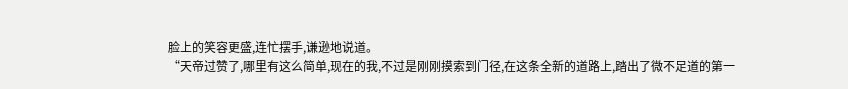脸上的笑容更盛,连忙摆手,谦逊地说道。
“天帝过赞了,哪里有这么简单,现在的我,不过是刚刚摸索到门径,在这条全新的道路上,踏出了微不足道的第一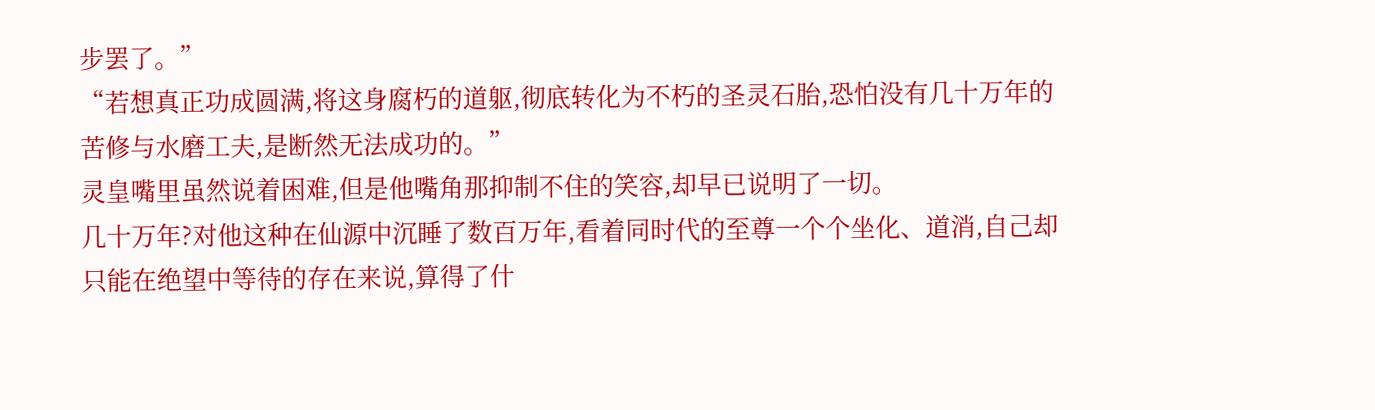步罢了。”
“若想真正功成圆满,将这身腐朽的道躯,彻底转化为不朽的圣灵石胎,恐怕没有几十万年的苦修与水磨工夫,是断然无法成功的。”
灵皇嘴里虽然说着困难,但是他嘴角那抑制不住的笑容,却早已说明了一切。
几十万年?对他这种在仙源中沉睡了数百万年,看着同时代的至尊一个个坐化、道消,自己却只能在绝望中等待的存在来说,算得了什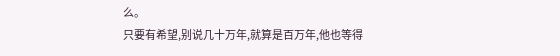么。
只要有希望,别说几十万年,就算是百万年,他也等得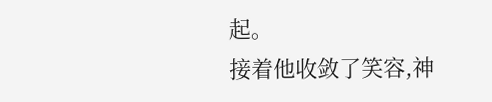起。
接着他收敛了笑容,神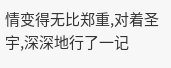情变得无比郑重,对着圣宇,深深地行了一记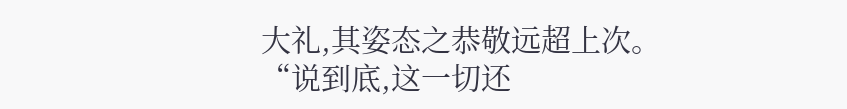大礼,其姿态之恭敬远超上次。
“说到底,这一切还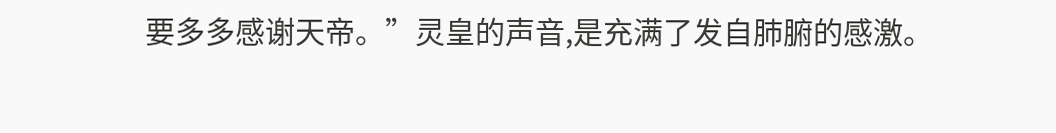要多多感谢天帝。”灵皇的声音,是充满了发自肺腑的感激。